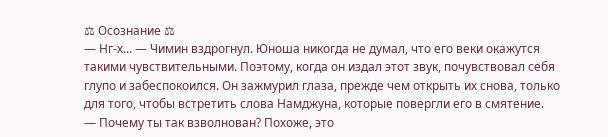⚖ Осознание ⚖
— Нг-х... — Чимин вздрогнул. Юноша никогда не думал, что его веки окажутся такими чувствительными. Поэтому, когда он издал этот звук, почувствовал себя глупо и забеспокоился. Он зажмурил глаза, прежде чем открыть их снова, только для того, чтобы встретить слова Намджуна, которые повергли его в смятение.
— Почему ты так взволнован? Похоже, это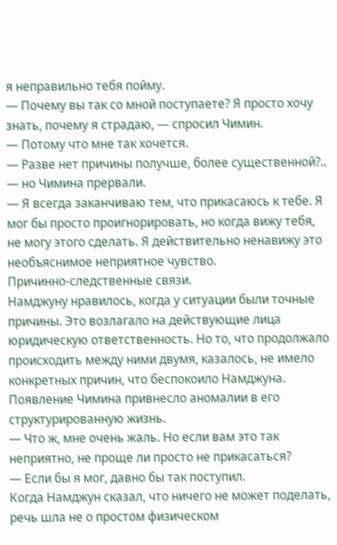я неправильно тебя пойму.
— Почему вы так со мной поступаете? Я просто хочу знать, почему я страдаю, — спросил Чимин.
— Потому что мне так хочется.
— Разве нет причины получше, более существенной?.. — но Чимина прервали.
— Я всегда заканчиваю тем, что прикасаюсь к тебе. Я мог бы просто проигнорировать, но когда вижу тебя, не могу этого сделать. Я действительно ненавижу это необъяснимое неприятное чувство.
Причинно-следственные связи.
Намджуну нравилось, когда у ситуации были точные причины. Это возлагало на действующие лица юридическую ответственность. Но то, что продолжало происходить между ними двумя, казалось, не имело конкретных причин, что беспокоило Намджуна. Появление Чимина привнесло аномалии в его структурированную жизнь.
— Что ж, мне очень жаль. Но если вам это так неприятно, не проще ли просто не прикасаться?
— Если бы я мог, давно бы так поступил.
Когда Намджун сказал, что ничего не может поделать, речь шла не о простом физическом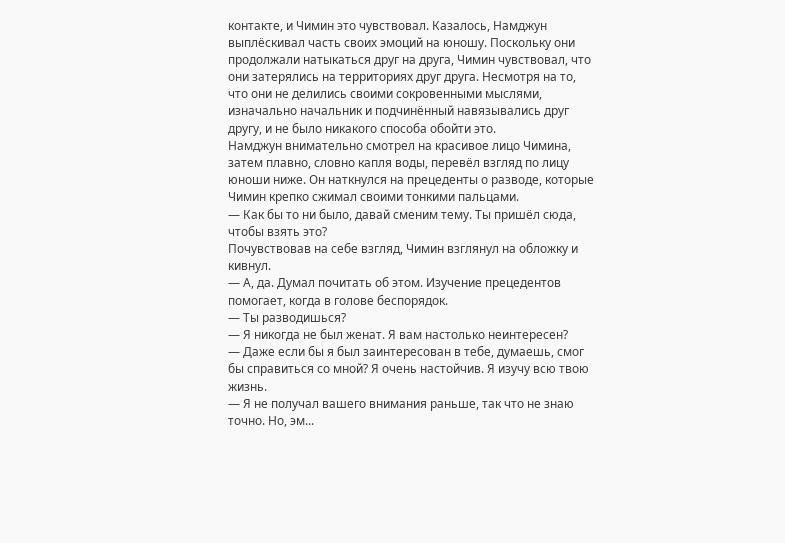контакте, и Чимин это чувствовал. Казалось, Намджун выплёскивал часть своих эмоций на юношу. Поскольку они продолжали натыкаться друг на друга, Чимин чувствовал, что они затерялись на территориях друг друга. Несмотря на то, что они не делились своими сокровенными мыслями, изначально начальник и подчинённый навязывались друг другу, и не было никакого способа обойти это.
Намджун внимательно смотрел на красивое лицо Чимина, затем плавно, словно капля воды, перевёл взгляд по лицу юноши ниже. Он наткнулся на прецеденты о разводе, которые Чимин крепко сжимал своими тонкими пальцами.
— Как бы то ни было, давай сменим тему. Ты пришёл сюда, чтобы взять это?
Почувствовав на себе взгляд, Чимин взглянул на обложку и кивнул.
— А, да. Думал почитать об этом. Изучение прецедентов помогает, когда в голове беспорядок.
— Ты разводишься?
— Я никогда не был женат. Я вам настолько неинтересен?
— Даже если бы я был заинтересован в тебе, думаешь, смог бы справиться со мной? Я очень настойчив. Я изучу всю твою жизнь.
— Я не получал вашего внимания раньше, так что не знаю точно. Но, эм...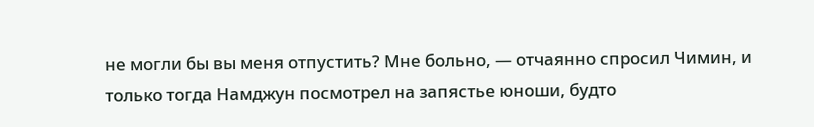не могли бы вы меня отпустить? Мне больно, — отчаянно спросил Чимин, и только тогда Намджун посмотрел на запястье юноши, будто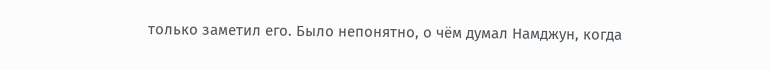только заметил его. Было непонятно, о чём думал Намджун, когда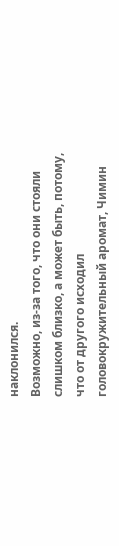наклонился.
Возможно, из-за того, что они стояли слишком близко, а может быть, потому, что от другого исходил головокружительный аромат, Чимин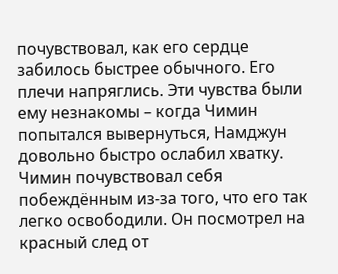почувствовал, как его сердце забилось быстрее обычного. Его плечи напряглись. Эти чувства были ему незнакомы – когда Чимин попытался вывернуться, Намджун довольно быстро ослабил хватку.
Чимин почувствовал себя побеждённым из-за того, что его так легко освободили. Он посмотрел на красный след от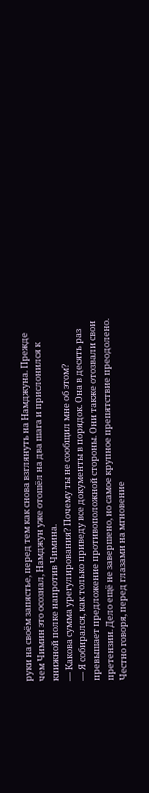руки на своём запястье, перед тем как снова взглянуть на Намджуна. Прежде чем Чимин это осознал, Намджун уже отошёл на два шага и прислонился к книжной полке напротив Чимина.
— Какова сумма урегулирования? Почему ты не сообщил мне об этом?
— Я собирался, как только приведу все документы в порядок. Она в десять раз превышает предложение противоположной стороны. Они также отозвали свои претензии. Дело ещё не завершено, но самое крупное препятствие преодолено. Честно говоря, перед глазами на мгновение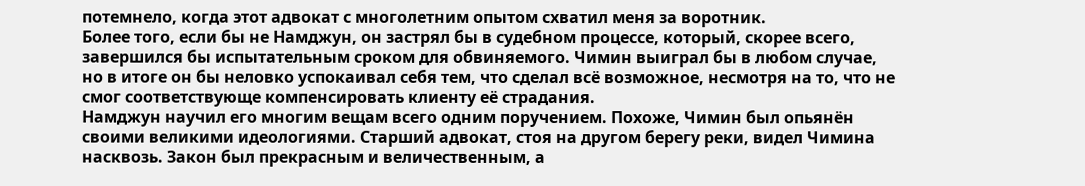потемнело, когда этот адвокат с многолетним опытом схватил меня за воротник.
Более того, если бы не Намджун, он застрял бы в судебном процессе, который, скорее всего, завершился бы испытательным сроком для обвиняемого. Чимин выиграл бы в любом случае, но в итоге он бы неловко успокаивал себя тем, что сделал всё возможное, несмотря на то, что не смог соответствующе компенсировать клиенту её страдания.
Намджун научил его многим вещам всего одним поручением. Похоже, Чимин был опьянён своими великими идеологиями. Старший адвокат, стоя на другом берегу реки, видел Чимина насквозь. Закон был прекрасным и величественным, а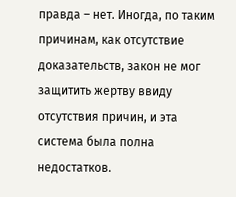правда – нет. Иногда, по таким причинам, как отсутствие доказательств, закон не мог защитить жертву ввиду отсутствия причин, и эта система была полна недостатков.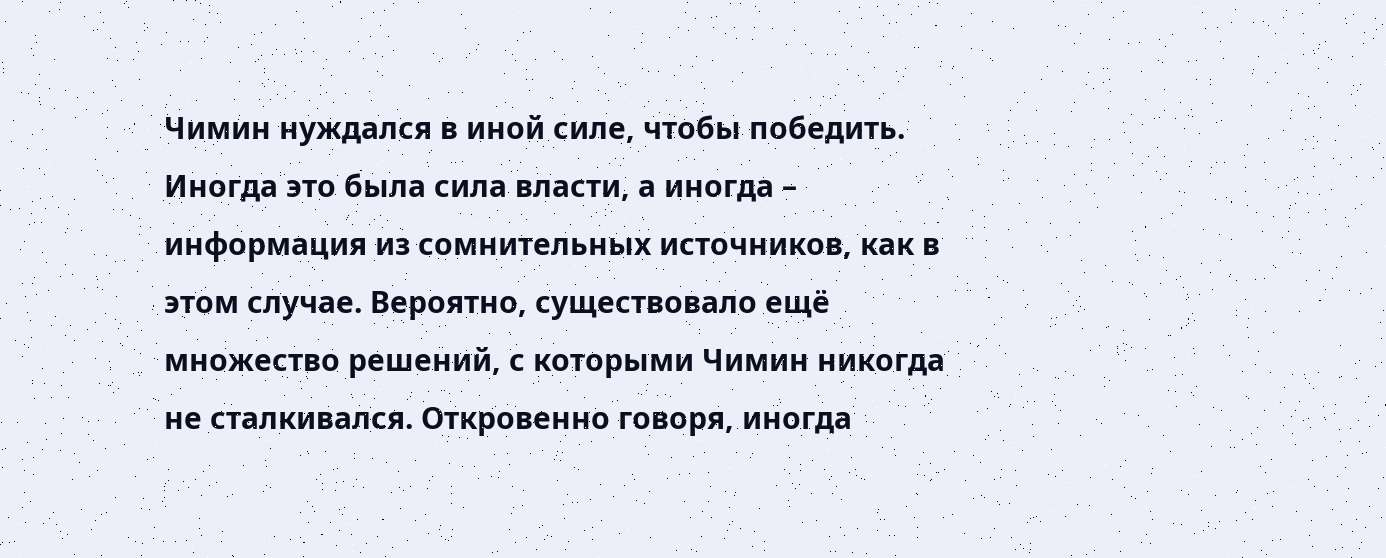Чимин нуждался в иной силе, чтобы победить. Иногда это была сила власти, а иногда – информация из сомнительных источников, как в этом случае. Вероятно, существовало ещё множество решений, с которыми Чимин никогда не сталкивался. Откровенно говоря, иногда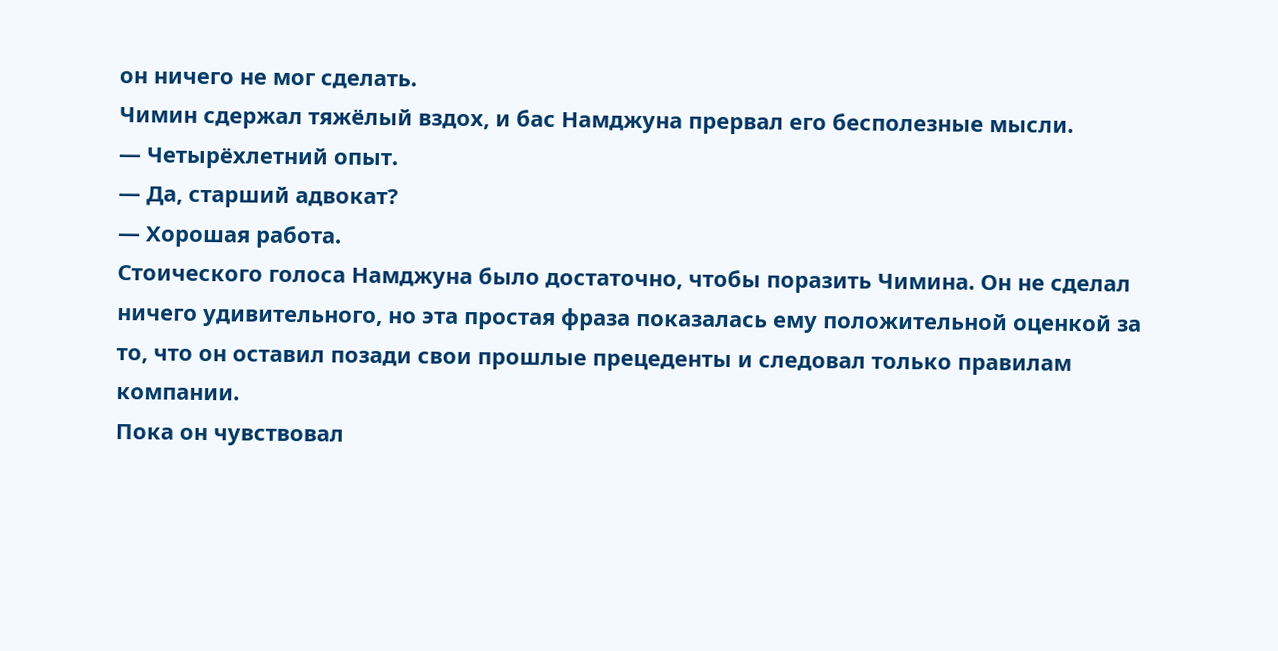он ничего не мог сделать.
Чимин сдержал тяжёлый вздох, и бас Намджуна прервал его бесполезные мысли.
— Четырёхлетний опыт.
— Да, старший адвокат?
— Хорошая работа.
Стоического голоса Намджуна было достаточно, чтобы поразить Чимина. Он не сделал ничего удивительного, но эта простая фраза показалась ему положительной оценкой за то, что он оставил позади свои прошлые прецеденты и следовал только правилам компании.
Пока он чувствовал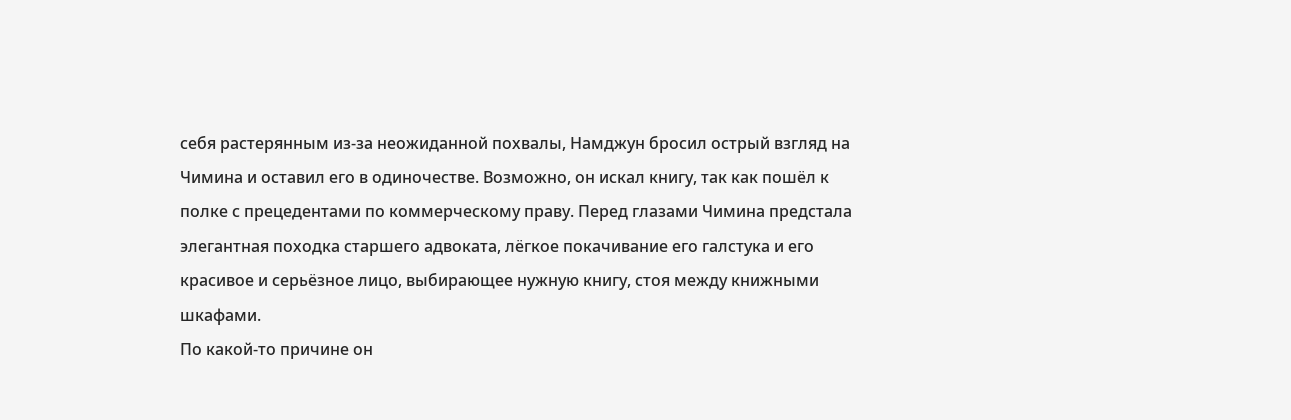себя растерянным из-за неожиданной похвалы, Намджун бросил острый взгляд на Чимина и оставил его в одиночестве. Возможно, он искал книгу, так как пошёл к полке с прецедентами по коммерческому праву. Перед глазами Чимина предстала элегантная походка старшего адвоката, лёгкое покачивание его галстука и его красивое и серьёзное лицо, выбирающее нужную книгу, стоя между книжными шкафами.
По какой-то причине он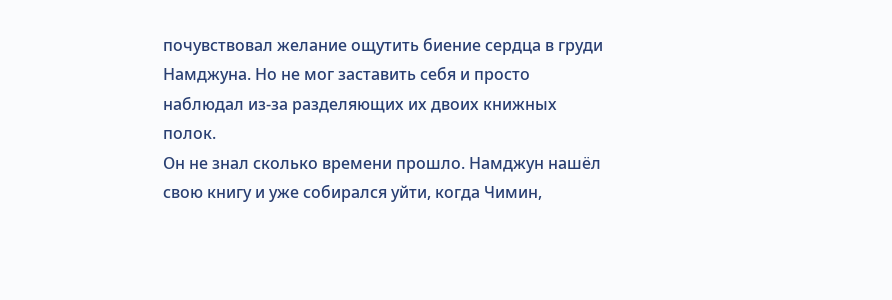почувствовал желание ощутить биение сердца в груди Намджуна. Но не мог заставить себя и просто наблюдал из-за разделяющих их двоих книжных полок.
Он не знал сколько времени прошло. Намджун нашёл свою книгу и уже собирался уйти, когда Чимин,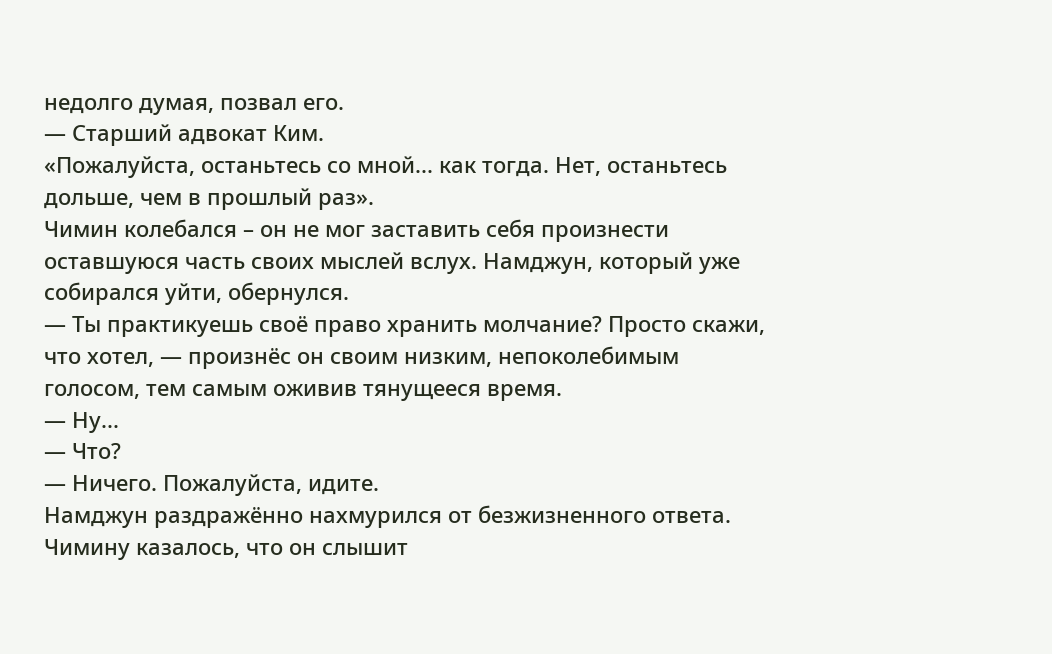недолго думая, позвал его.
— Старший адвокат Ким.
«Пожалуйста, останьтесь со мной... как тогда. Нет, останьтесь дольше, чем в прошлый раз».
Чимин колебался – он не мог заставить себя произнести оставшуюся часть своих мыслей вслух. Намджун, который уже собирался уйти, обернулся.
— Ты практикуешь своё право хранить молчание? Просто скажи, что хотел, — произнёс он своим низким, непоколебимым голосом, тем самым оживив тянущееся время.
— Ну...
— Что?
— Ничего. Пожалуйста, идите.
Намджун раздражённо нахмурился от безжизненного ответа. Чимину казалось, что он слышит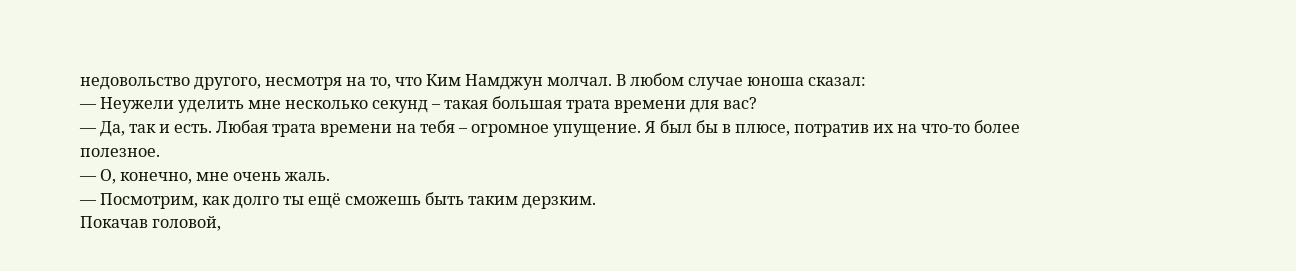недовольство другого, несмотря на то, что Ким Намджун молчал. В любом случае юноша сказал:
— Неужели уделить мне несколько секунд – такая большая трата времени для вас?
— Да, так и есть. Любая трата времени на тебя – огромное упущение. Я был бы в плюсе, потратив их на что-то более полезное.
— О, конечно, мне очень жаль.
— Посмотрим, как долго ты ещё сможешь быть таким дерзким.
Покачав головой,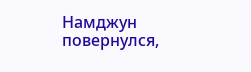Намджун повернулся,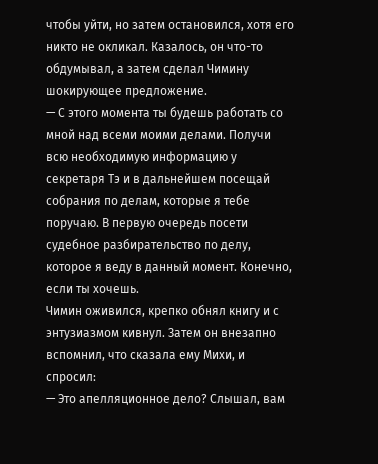чтобы уйти, но затем остановился, хотя его никто не окликал. Казалось, он что-то обдумывал, а затем сделал Чимину шокирующее предложение.
— С этого момента ты будешь работать со мной над всеми моими делами. Получи всю необходимую информацию у секретаря Тэ и в дальнейшем посещай собрания по делам, которые я тебе поручаю. В первую очередь посети судебное разбирательство по делу, которое я веду в данный момент. Конечно, если ты хочешь.
Чимин оживился, крепко обнял книгу и с энтузиазмом кивнул. Затем он внезапно вспомнил, что сказала ему Михи, и спросил:
— Это апелляционное дело? Слышал, вам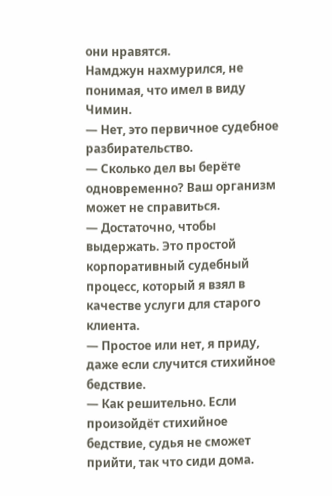они нравятся.
Намджун нахмурился, не понимая, что имел в виду Чимин.
— Нет, это первичное судебное разбирательство.
— Сколько дел вы берёте одновременно? Ваш организм может не справиться.
— Достаточно, чтобы выдержать. Это простой корпоративный судебный процесс, который я взял в качестве услуги для старого клиента.
— Простое или нет, я приду, даже если случится стихийное бедствие.
— Как решительно. Если произойдёт стихийное бедствие, судья не сможет прийти, так что сиди дома.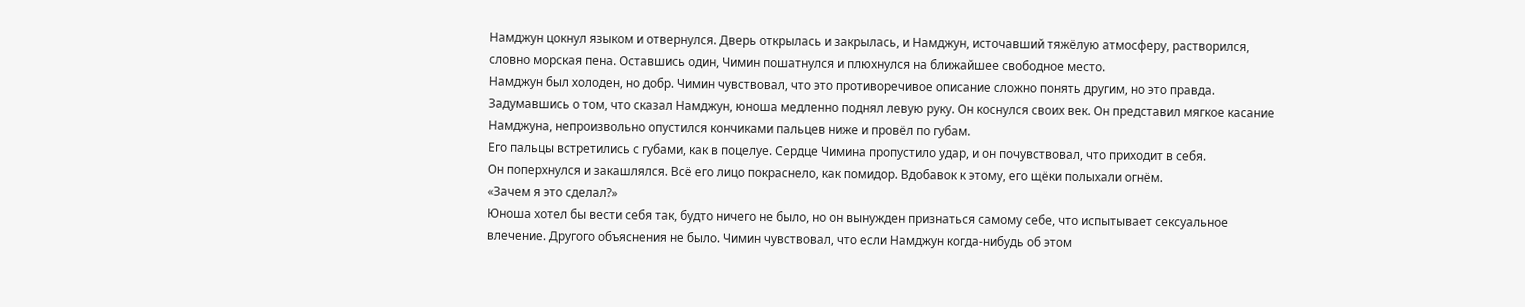Намджун цокнул языком и отвернулся. Дверь открылась и закрылась, и Намджун, источавший тяжёлую атмосферу, растворился, словно морская пена. Оставшись один, Чимин пошатнулся и плюхнулся на ближайшее свободное место.
Намджун был холоден, но добр. Чимин чувствовал, что это противоречивое описание сложно понять другим, но это правда. Задумавшись о том, что сказал Намджун, юноша медленно поднял левую руку. Он коснулся своих век. Он представил мягкое касание Намджуна, непроизвольно опустился кончиками пальцев ниже и провёл по губам.
Его пальцы встретились с губами, как в поцелуе. Сердце Чимина пропустило удар, и он почувствовал, что приходит в себя.
Он поперхнулся и закашлялся. Всё его лицо покраснело, как помидор. Вдобавок к этому, его щёки полыхали огнём.
«Зачем я это сделал?»
Юноша хотел бы вести себя так, будто ничего не было, но он вынужден признаться самому себе, что испытывает сексуальное влечение. Другого объяснения не было. Чимин чувствовал, что если Намджун когда-нибудь об этом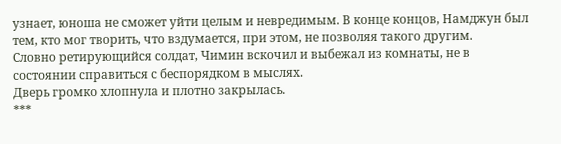узнает, юноша не сможет уйти целым и невредимым. В конце концов, Намджун был тем, кто мог творить, что вздумается, при этом, не позволяя такого другим.
Словно ретирующийся солдат, Чимин вскочил и выбежал из комнаты, не в состоянии справиться с беспорядком в мыслях.
Дверь громко хлопнула и плотно закрылась.
***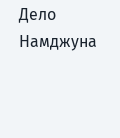Дело Намджуна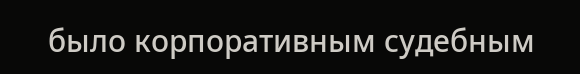было корпоративным судебным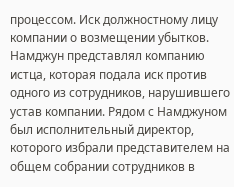процессом. Иск должностному лицу компании о возмещении убытков. Намджун представлял компанию истца, которая подала иск против одного из сотрудников, нарушившего устав компании. Рядом с Намджуном был исполнительный директор, которого избрали представителем на общем собрании сотрудников в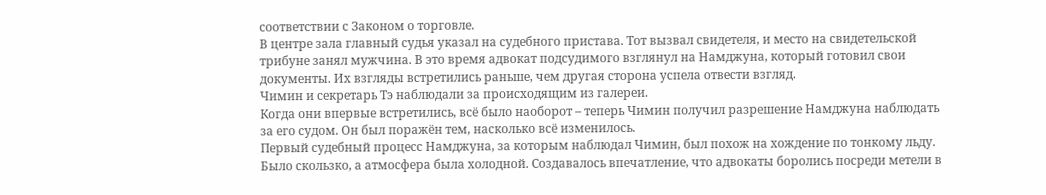соответствии с Законом о торговле.
В центре зала главный судья указал на судебного пристава. Тот вызвал свидетеля, и место на свидетельской трибуне занял мужчина. В это время адвокат подсудимого взглянул на Намджуна, который готовил свои документы. Их взгляды встретились раньше, чем другая сторона успела отвести взгляд.
Чимин и секретарь Тэ наблюдали за происходящим из галереи.
Когда они впервые встретились, всё было наоборот – теперь Чимин получил разрешение Намджуна наблюдать за его судом. Он был поражён тем, насколько всё изменилось.
Первый судебный процесс Намджуна, за которым наблюдал Чимин, был похож на хождение по тонкому льду. Было скользко, а атмосфера была холодной. Создавалось впечатление, что адвокаты боролись посреди метели в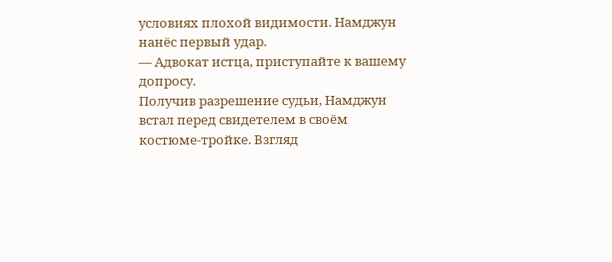условиях плохой видимости. Намджун нанёс первый удар.
— Адвокат истца, приступайте к вашему допросу.
Получив разрешение судьи, Намджун встал перед свидетелем в своём костюме-тройке. Взгляд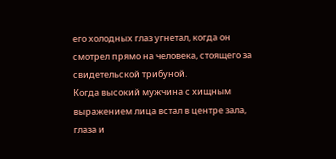его холодных глаз угнетал, когда он смотрел прямо на человека, стоящего за свидетельской трибуной.
Когда высокий мужчина с хищным выражением лица встал в центре зала, глаза и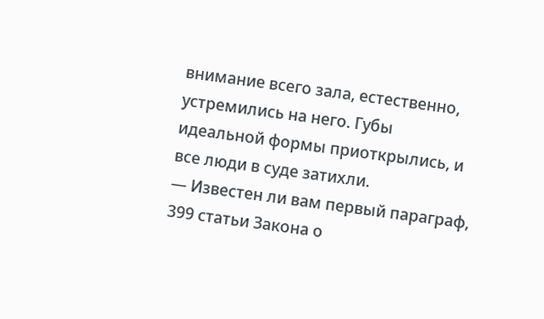внимание всего зала, естественно, устремились на него. Губы идеальной формы приоткрылись, и все люди в суде затихли.
— Известен ли вам первый параграф, 399 статьи Закона о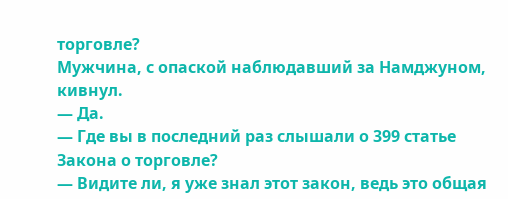торговле?
Мужчина, с опаской наблюдавший за Намджуном, кивнул.
— Да.
— Где вы в последний раз слышали о 399 статье Закона о торговле?
— Видите ли, я уже знал этот закон, ведь это общая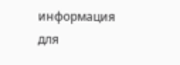информация для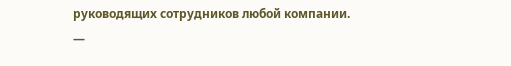руководящих сотрудников любой компании.
—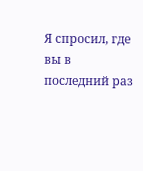Я спросил, где вы в последний раз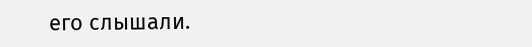его слышали.